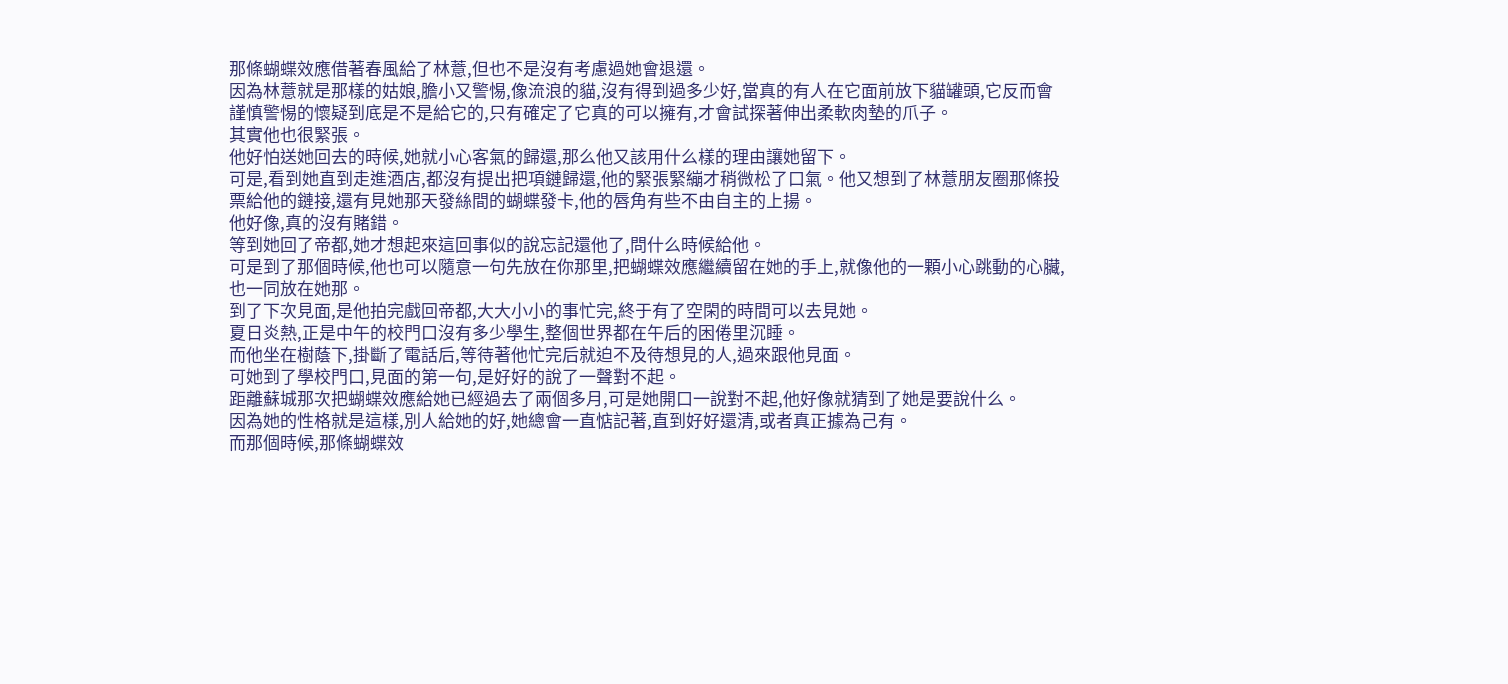那條蝴蝶效應借著春風給了林薏,但也不是沒有考慮過她會退還。
因為林薏就是那樣的姑娘,膽小又警惕,像流浪的貓,沒有得到過多少好,當真的有人在它面前放下貓罐頭,它反而會謹慎警惕的懷疑到底是不是給它的,只有確定了它真的可以擁有,才會試探著伸出柔軟肉墊的爪子。
其實他也很緊張。
他好怕送她回去的時候,她就小心客氣的歸還,那么他又該用什么樣的理由讓她留下。
可是,看到她直到走進酒店,都沒有提出把項鏈歸還,他的緊張緊繃才稍微松了口氣。他又想到了林薏朋友圈那條投票給他的鏈接,還有見她那天發絲間的蝴蝶發卡,他的唇角有些不由自主的上揚。
他好像,真的沒有賭錯。
等到她回了帝都,她才想起來這回事似的說忘記還他了,問什么時候給他。
可是到了那個時候,他也可以隨意一句先放在你那里,把蝴蝶效應繼續留在她的手上,就像他的一顆小心跳動的心臟,也一同放在她那。
到了下次見面,是他拍完戲回帝都,大大小小的事忙完,終于有了空閑的時間可以去見她。
夏日炎熱,正是中午的校門口沒有多少學生,整個世界都在午后的困倦里沉睡。
而他坐在樹蔭下,掛斷了電話后,等待著他忙完后就迫不及待想見的人,過來跟他見面。
可她到了學校門口,見面的第一句,是好好的說了一聲對不起。
距離蘇城那次把蝴蝶效應給她已經過去了兩個多月,可是她開口一說對不起,他好像就猜到了她是要說什么。
因為她的性格就是這樣,別人給她的好,她總會一直惦記著,直到好好還清,或者真正據為己有。
而那個時候,那條蝴蝶效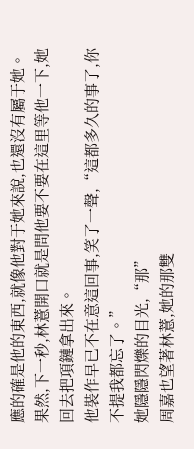應的確是他的東西,就像他對于她來說,也還沒有屬于她。
果然,下一秒,林薏開口就是問他要不要在這里等他一下,她回去把項鏈拿出來。
他裝作早已不在意這回事,笑了一聲,“這都多久的事了,你不提我都忘了。”
她隱隱閃爍的目光,“那”
周嘉也望著林薏,她的那雙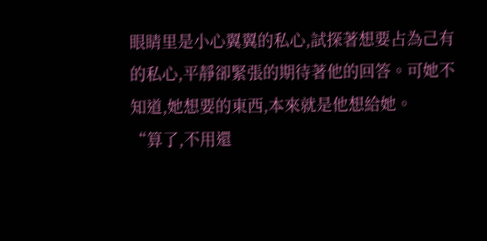眼睛里是小心翼翼的私心,試探著想要占為己有的私心,平靜卻緊張的期待著他的回答。可她不知道,她想要的東西,本來就是他想給她。
“算了,不用還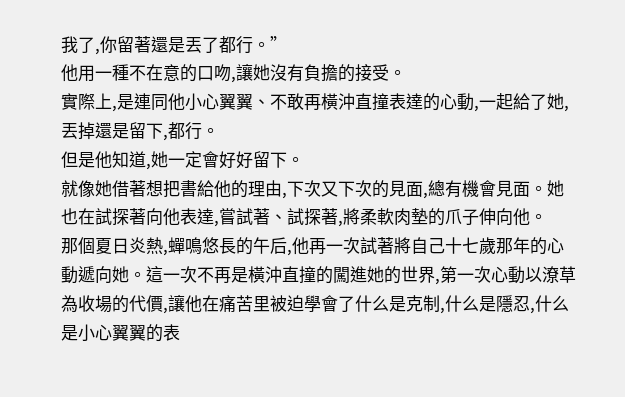我了,你留著還是丟了都行。”
他用一種不在意的口吻,讓她沒有負擔的接受。
實際上,是連同他小心翼翼、不敢再橫沖直撞表達的心動,一起給了她,丟掉還是留下,都行。
但是他知道,她一定會好好留下。
就像她借著想把書給他的理由,下次又下次的見面,總有機會見面。她也在試探著向他表達,嘗試著、試探著,將柔軟肉墊的爪子伸向他。
那個夏日炎熱,蟬鳴悠長的午后,他再一次試著將自己十七歲那年的心動遞向她。這一次不再是橫沖直撞的闖進她的世界,第一次心動以潦草為收場的代價,讓他在痛苦里被迫學會了什么是克制,什么是隱忍,什么是小心翼翼的表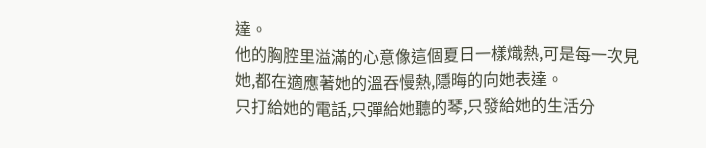達。
他的胸腔里溢滿的心意像這個夏日一樣熾熱,可是每一次見她,都在適應著她的溫吞慢熱,隱晦的向她表達。
只打給她的電話,只彈給她聽的琴,只發給她的生活分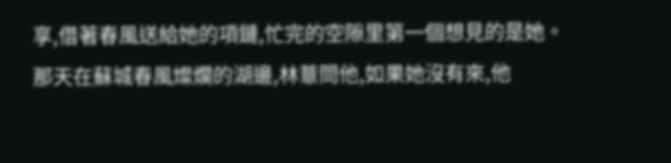享,借著春風送給她的項鏈,忙完的空隙里第一個想見的是她。
那天在蘇城春風燦爛的湖邊,林薏問他,如果她沒有來,他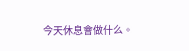今天休息會做什么。